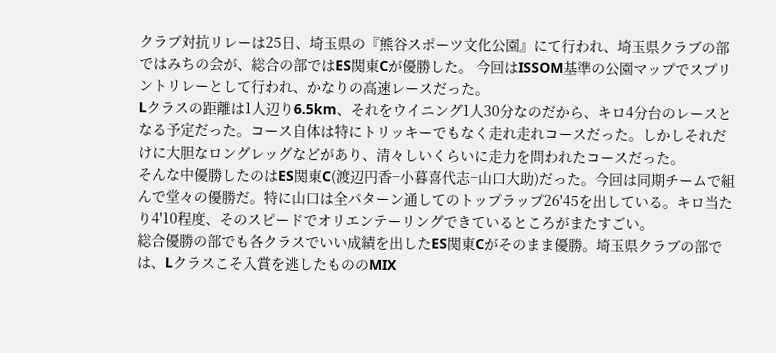クラブ対抗リレーは25日、埼玉県の『熊谷スポーツ文化公園』にて行われ、埼玉県クラブの部ではみちの会が、総合の部ではES関東Cが優勝した。 今回はISSOM基準の公園マップでスプリントリレーとして行われ、かなりの高速レースだった。
Lクラスの距離は1人辺り6.5km、それをウイニング1人30分なのだから、キロ4分台のレースとなる予定だった。コース自体は特にトリッキーでもなく走れ走れコースだった。しかしそれだけに大胆なロングレッグなどがあり、清々しいくらいに走力を問われたコースだった。
そんな中優勝したのはES関東C(渡辺円香−小暮喜代志−山口大助)だった。今回は同期チームで組んで堂々の優勝だ。特に山口は全パターン通してのトップラップ26'45を出している。キロ当たり4'10程度、そのスピードでオリエンテーリングできているところがまたすごい。
総合優勝の部でも各クラスでいい成績を出したES関東Cがそのまま優勝。埼玉県クラブの部では、Lクラスこそ入賞を逃したもののMIX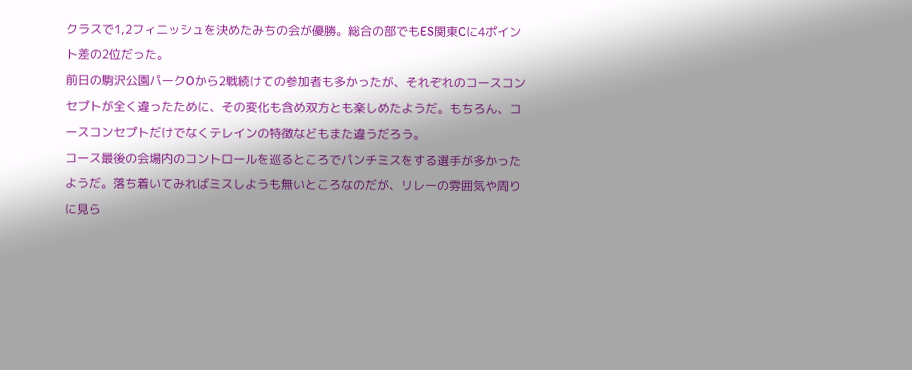クラスで1,2フィニッシュを決めたみちの会が優勝。総合の部でもES関東Cに4ポイント差の2位だった。
前日の駒沢公園パークOから2戦続けての参加者も多かったが、それぞれのコースコンセプトが全く違ったために、その変化も含め双方とも楽しめたようだ。もちろん、コースコンセプトだけでなくテレインの特徴などもまた違うだろう。
コース最後の会場内のコントロールを巡るところでパンチミスをする選手が多かったようだ。落ち着いてみればミスしようも無いところなのだが、リレーの雰囲気や周りに見ら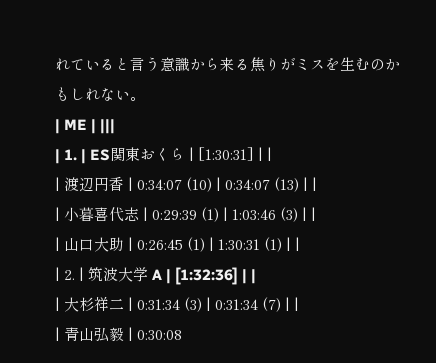れていると言う意識から来る焦りがミスを生むのかもしれない。
| ME | |||
| 1. | ES関東おくら | [1:30:31] | |
| 渡辺円香 | 0:34:07 (10) | 0:34:07 (13) | |
| 小暮喜代志 | 0:29:39 (1) | 1:03:46 (3) | |
| 山口大助 | 0:26:45 (1) | 1:30:31 (1) | |
| 2. | 筑波大学 A | [1:32:36] | |
| 大杉祥二 | 0:31:34 (3) | 0:31:34 (7) | |
| 青山弘毅 | 0:30:08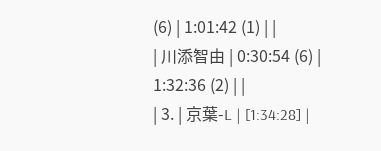(6) | 1:01:42 (1) | |
| 川添智由 | 0:30:54 (6) | 1:32:36 (2) | |
| 3. | 京葉-L | [1:34:28] |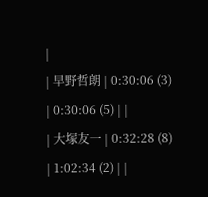|
| 早野哲朗 | 0:30:06 (3) | 0:30:06 (5) | |
| 大塚友一 | 0:32:28 (8) | 1:02:34 (2) | |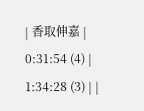| 香取伸嘉 | 0:31:54 (4) | 1:34:28 (3) | |